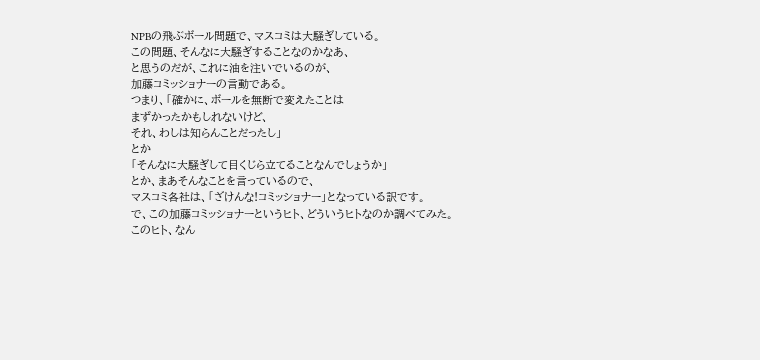NPBの飛ぶボール問題で、マスコミは大騒ぎしている。
この問題、そんなに大騒ぎすることなのかなあ、
と思うのだが、これに油を注いでいるのが、
加藤コミッショナーの言動である。
つまり、「確かに、ボールを無断で変えたことは
まずかったかもしれないけど、
それ、わしは知らんことだったし」
とか
「そんなに大騒ぎして目くじら立てることなんでしょうか」
とか、まあそんなことを言っているので、
マスコミ各社は、「ざけんな!コミッショナー」となっている訳です。
で、この加藤コミッショナーというヒト、どういうヒトなのか調べてみた。
このヒト、なん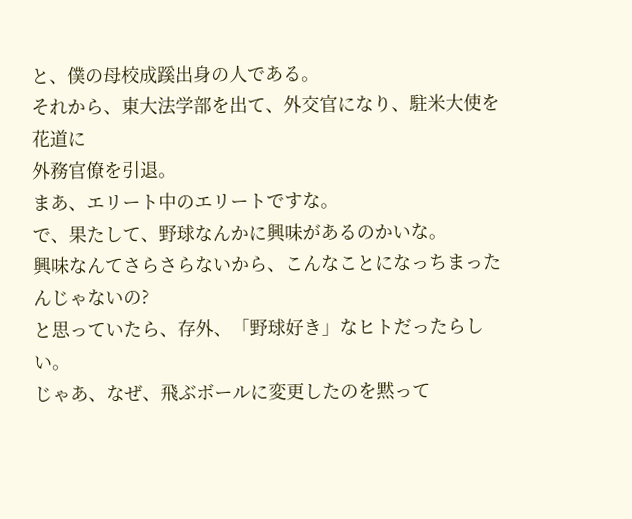と、僕の母校成蹊出身の人である。
それから、東大法学部を出て、外交官になり、駐米大使を花道に
外務官僚を引退。
まあ、エリート中のエリートですな。
で、果たして、野球なんかに興味があるのかいな。
興味なんてさらさらないから、こんなことになっちまったんじゃないの?
と思っていたら、存外、「野球好き」なヒトだったらしい。
じゃあ、なぜ、飛ぶボールに変更したのを黙って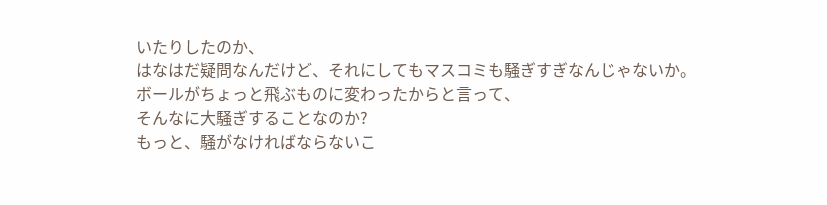いたりしたのか、
はなはだ疑問なんだけど、それにしてもマスコミも騒ぎすぎなんじゃないか。
ボールがちょっと飛ぶものに変わったからと言って、
そんなに大騒ぎすることなのか?
もっと、騒がなければならないこ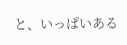と、いっぱいある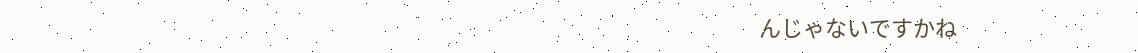んじゃないですかね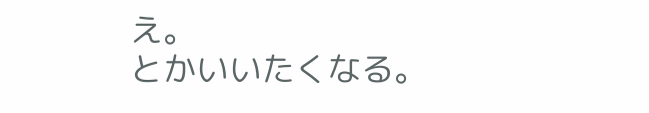え。
とかいいたくなる。